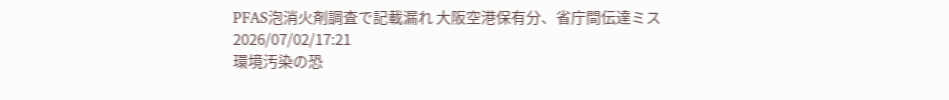PFAS泡消火剤調査で記載漏れ 大阪空港保有分、省庁間伝達ミス
2026/07/02/17:21
環境汚染の恐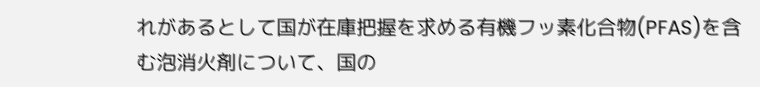れがあるとして国が在庫把握を求める有機フッ素化合物(PFAS)を含む泡消火剤について、国の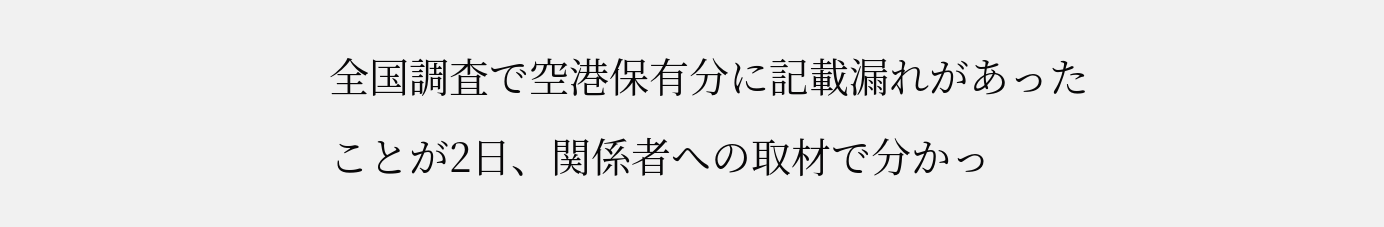全国調査で空港保有分に記載漏れがあったことが2日、関係者への取材で分かっ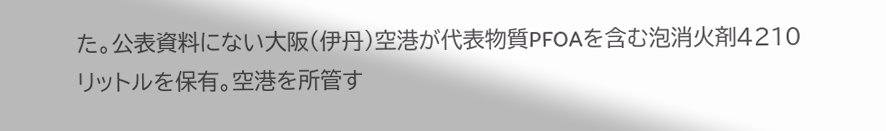た。公表資料にない大阪(伊丹)空港が代表物質PFOAを含む泡消火剤4210リットルを保有。空港を所管す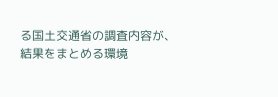る国土交通省の調査内容が、結果をまとめる環境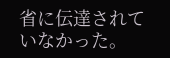省に伝達されていなかった。